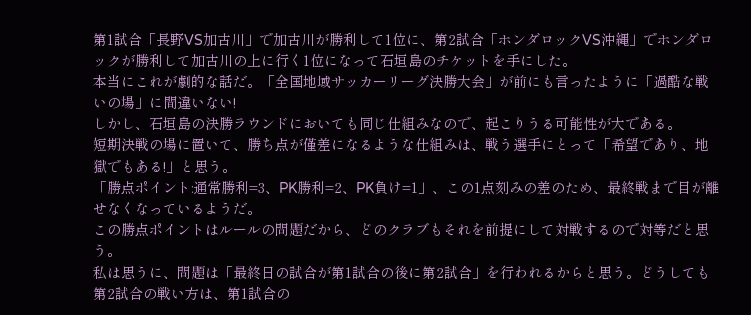第1試合「長野VS加古川」で加古川が勝利して1位に、第2試合「ホンダロックVS沖縄」でホンダロックが勝利して加古川の上に行く1位になって石垣島のチケットを手にした。
本当にこれが劇的な話だ。「全国地域サッカーリーグ決勝大会」が前にも言ったように「過酷な戦いの場」に間違いない!
しかし、石垣島の決勝ラウンドにおいても同じ仕組みなので、起こりうる可能性が大である。
短期決戦の場に置いて、勝ち点が僅差になるような仕組みは、戦う選手にとって「希望であり、地獄でもある!」と思う。
「勝点ポイント:通常勝利=3、PK勝利=2、PK負け=1」、この1点刻みの差のため、最終戦まで目が離せなくなっているようだ。
この勝点ポイントはルールの問題だから、どのクラブもそれを前提にして対戦するので対等だと思う。
私は思うに、問題は「最終日の試合が第1試合の後に第2試合」を行われるからと思う。どうしても第2試合の戦い方は、第1試合の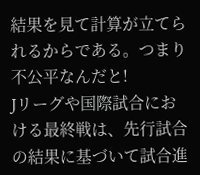結果を見て計算が立てられるからである。つまり不公平なんだと!
Jリーグや国際試合における最終戦は、先行試合の結果に基づいて試合進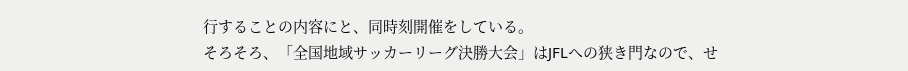行することの内容にと、同時刻開催をしている。
そろそろ、「全国地域サッカーリーグ決勝大会」はJFLへの狭き門なので、せ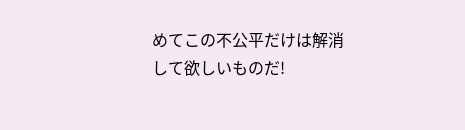めてこの不公平だけは解消して欲しいものだ!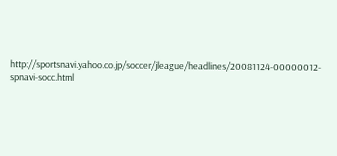http://sportsnavi.yahoo.co.jp/soccer/jleague/headlines/20081124-00000012-spnavi-socc.html